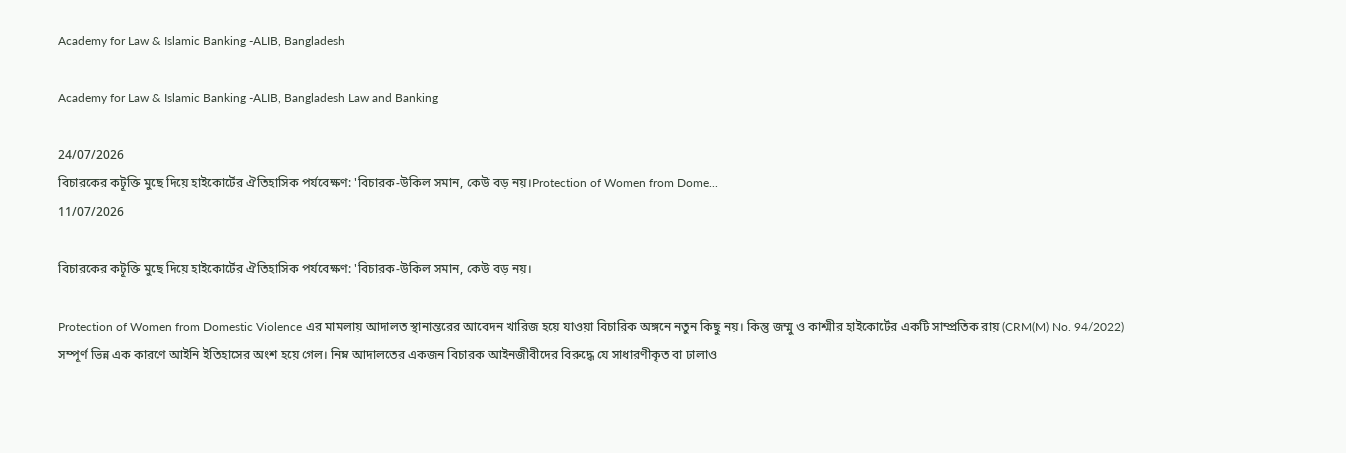Academy for Law & Islamic Banking -ALIB, Bangladesh

Academy for Law & Islamic Banking -ALIB, Bangladesh Law and Banking

24/07/2026
বিচারকের কটূক্তি মুছে দিয়ে হাইকোর্টের ঐতিহাসিক পর্যবেক্ষণ: 'বিচারক-উকিল সমান, কেউ বড় নয়।Protection of Women from Dome...
11/07/2026

বিচারকের কটূক্তি মুছে দিয়ে হাইকোর্টের ঐতিহাসিক পর্যবেক্ষণ: 'বিচারক-উকিল সমান, কেউ বড় নয়।

Protection of Women from Domestic Violence এর মামলায় আদালত স্থানান্তরের আবেদন খারিজ হয়ে যাওয়া বিচারিক অঙ্গনে নতুন কিছু নয়। কিন্তু জম্মু ও কাশ্মীর হাইকোর্টের একটি সাম্প্রতিক রায় (CRM(M) No. 94/2022) সম্পূর্ণ ভিন্ন এক কারণে আইনি ইতিহাসের অংশ হয়ে গেল। নিম্ন আদালতের একজন বিচারক আইনজীবীদের বিরুদ্ধে যে সাধারণীকৃত বা ঢালাও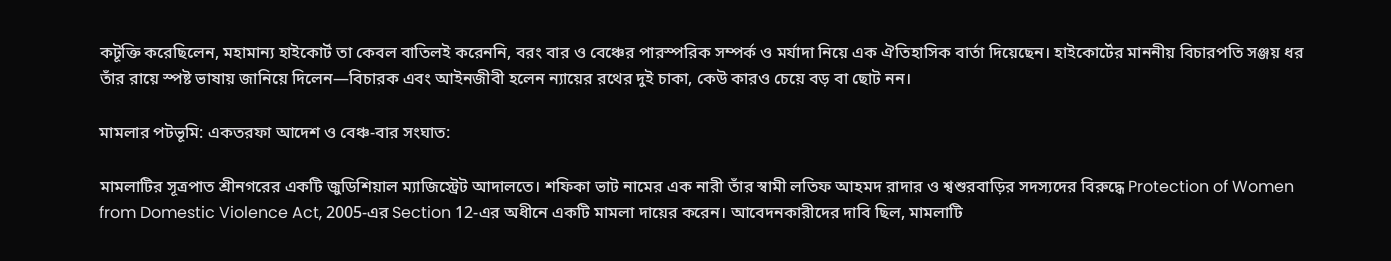কটূক্তি করেছিলেন, মহামান্য হাইকোর্ট তা কেবল বাতিলই করেননি, বরং বার ও বেঞ্চের পারস্পরিক সম্পর্ক ও মর্যাদা নিয়ে এক ঐতিহাসিক বার্তা দিয়েছেন। হাইকোর্টের মাননীয় বিচারপতি সঞ্জয় ধর তাঁর রায়ে স্পষ্ট ভাষায় জানিয়ে দিলেন—বিচারক এবং আইনজীবী হলেন ন্যায়ের রথের দুই চাকা, কেউ কারও চেয়ে বড় বা ছোট নন।

মামলার পটভূমি: একতরফা আদেশ ও বেঞ্চ-বার সংঘাত:

মামলাটির সূত্রপাত শ্রীনগরের একটি জুডিশিয়াল ম্যাজিস্ট্রেট আদালতে। শফিকা ভাট নামের এক নারী তাঁর স্বামী লতিফ আহমদ রাদার ও শ্বশুরবাড়ির সদস্যদের বিরুদ্ধে Protection of Women from Domestic Violence Act, 2005-এর Section 12-এর অধীনে একটি মামলা দায়ের করেন। আবেদনকারীদের দাবি ছিল, মামলাটি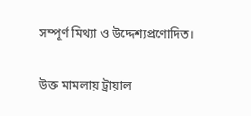সম্পূর্ণ মিথ্যা ও উদ্দেশ্যপ্রণোদিত।

উক্ত মামলায় ট্রায়াল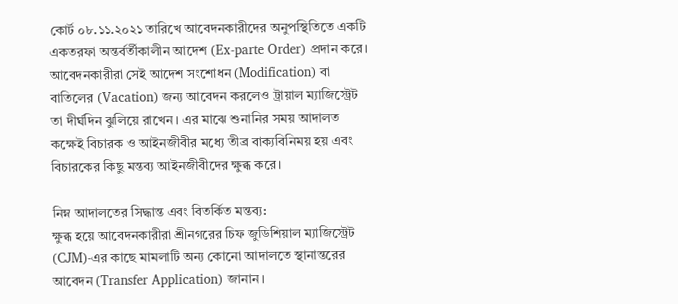কোর্ট ০৮.১১.২০২১ তারিখে আবেদনকারীদের অনুপস্থিতিতে একটি একতরফা অন্তর্বর্তীকালীন আদেশ (Ex-parte Order) প্রদান করে। আবেদনকারীরা সেই আদেশ সংশোধন (Modification) বা বাতিলের (Vacation) জন্য আবেদন করলেও ট্রায়াল ম্যাজিস্ট্রেট তা দীর্ঘদিন ঝুলিয়ে রাখেন। এর মাঝে শুনানির সময় আদালত কক্ষেই বিচারক ও আইনজীবীর মধ্যে তীব্র বাক্যবিনিময় হয় এবং বিচারকের কিছু মন্তব্য আইনজীবীদের ক্ষুব্ধ করে।

নিম্ন আদালতের সিদ্ধান্ত এবং বিতর্কিত মন্তব্য:
ক্ষুব্ধ হয়ে আবেদনকারীরা শ্রীনগরের চিফ জুডিশিয়াল ম্যাজিস্ট্রেট (CJM)-এর কাছে মামলাটি অন্য কোনো আদালতে স্থানান্তরের আবেদন (Transfer Application) জানান।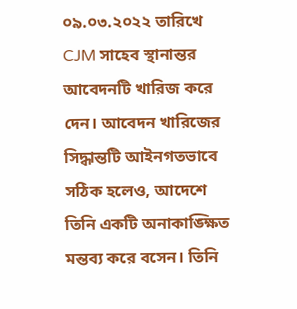০৯.০৩.২০২২ তারিখে CJM সাহেব স্থানান্তর আবেদনটি খারিজ করে দেন। আবেদন খারিজের সিদ্ধান্তটি আইনগতভাবে সঠিক হলেও, আদেশে তিনি একটি অনাকাঙ্ক্ষিত মন্তব্য করে বসেন। তিনি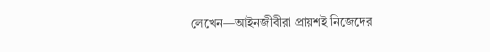লেখেন—আইনজীবীরা প্রায়শই নিজেদের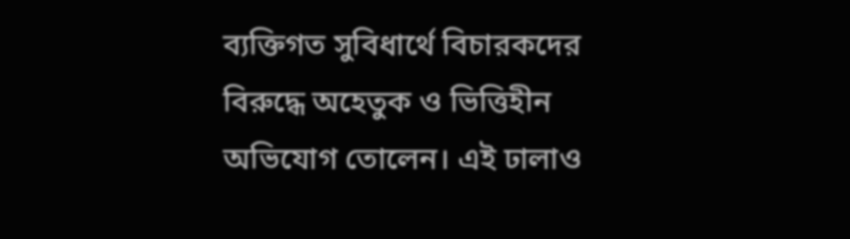ব্যক্তিগত সুবিধার্থে বিচারকদের বিরুদ্ধে অহেতুক ও ভিত্তিহীন অভিযোগ তোলেন। এই ঢালাও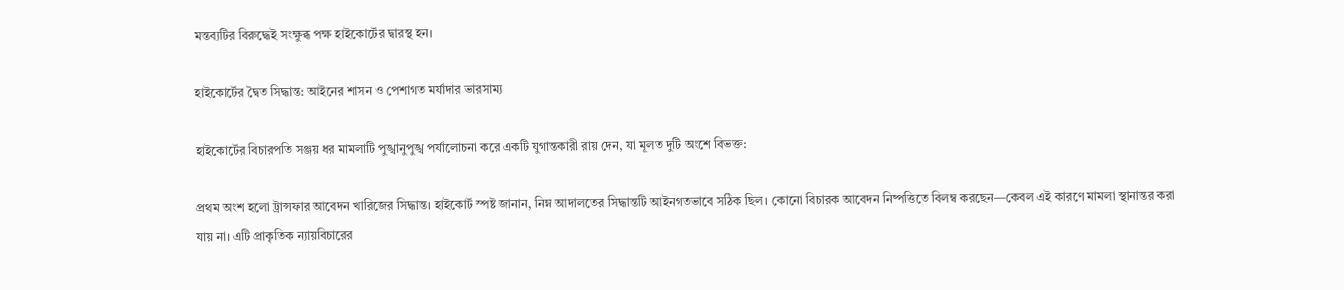মন্তব্যটির বিরুদ্ধেই সংক্ষুব্ধ পক্ষ হাইকোর্টের দ্বারস্থ হন।

হাইকোর্টের দ্বৈত সিদ্ধান্ত: আইনের শাসন ও পেশাগত মর্যাদার ভারসাম্য

হাইকোর্টের বিচারপতি সঞ্জয় ধর মামলাটি পুঙ্খানুপুঙ্খ পর্যালোচনা করে একটি যুগান্তকারী রায় দেন, যা মূলত দুটি অংশে বিভক্ত:

প্রথম অংশ হলো ট্রান্সফার আবেদন খারিজের সিদ্ধান্ত। হাইকোর্ট স্পষ্ট জানান, নিম্ন আদালতের সিদ্ধান্তটি আইনগতভাবে সঠিক ছিল। কোনো বিচারক আবেদন নিষ্পত্তিতে বিলম্ব করছেন—কেবল এই কারণে মামলা স্থানান্তর করা যায় না। এটি প্রাকৃতিক ন্যায়বিচারের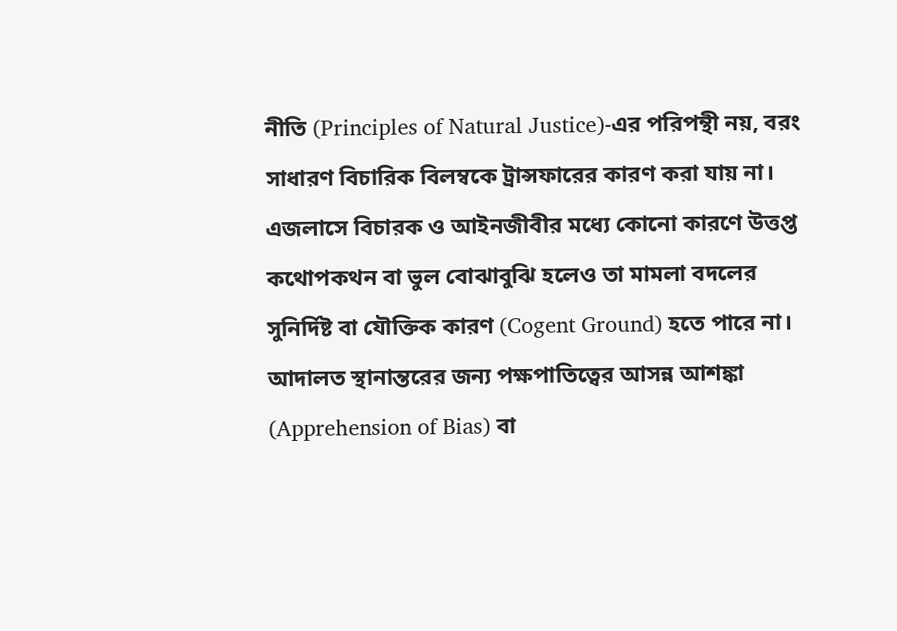নীতি (Principles of Natural Justice)-এর পরিপন্থী নয়, বরং সাধারণ বিচারিক বিলম্বকে ট্রান্সফারের কারণ করা যায় না। এজলাসে বিচারক ও আইনজীবীর মধ্যে কোনো কারণে উত্তপ্ত কথোপকথন বা ভুল বোঝাবুঝি হলেও তা মামলা বদলের সুনির্দিষ্ট বা যৌক্তিক কারণ (Cogent Ground) হতে পারে না। আদালত স্থানান্তরের জন্য পক্ষপাতিত্বের আসন্ন আশঙ্কা (Apprehension of Bias) বা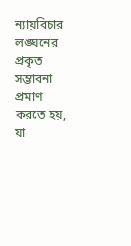ন্যায়বিচার লঙ্ঘনের প্রকৃত সম্ভাবনা প্রমাণ করতে হয়, যা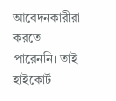আবেদনকারীরা করতে পারেননি। তাই হাইকোর্ট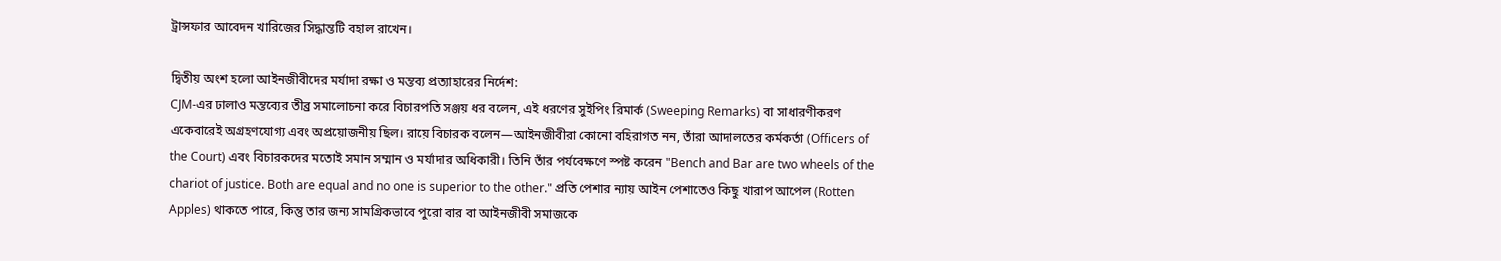ট্রান্সফার আবেদন খারিজের সিদ্ধান্তটি বহাল রাখেন।

দ্বিতীয় অংশ হলো আইনজীবীদের মর্যাদা রক্ষা ও মন্তব্য প্রত্যাহারের নির্দেশ:
CJM-এর ঢালাও মন্তব্যের তীব্র সমালোচনা করে বিচারপতি সঞ্জয় ধর বলেন, এই ধরণের সুইপিং রিমার্ক (Sweeping Remarks) বা সাধারণীকরণ একেবারেই অগ্রহণযোগ্য এবং অপ্রয়োজনীয় ছিল। রায়ে বিচারক বলেন—আইনজীবীরা কোনো বহিরাগত নন, তাঁরা আদালতের কর্মকর্তা (Officers of the Court) এবং বিচারকদের মতোই সমান সম্মান ও মর্যাদার অধিকারী। তিনি তাঁর পর্যবেক্ষণে স্পষ্ট করেন "Bench and Bar are two wheels of the chariot of justice. Both are equal and no one is superior to the other." প্রতি পেশার ন্যায় আইন পেশাতেও কিছু খারাপ আপেল (Rotten Apples) থাকতে পারে, কিন্তু তার জন্য সামগ্রিকভাবে পুরো বার বা আইনজীবী সমাজকে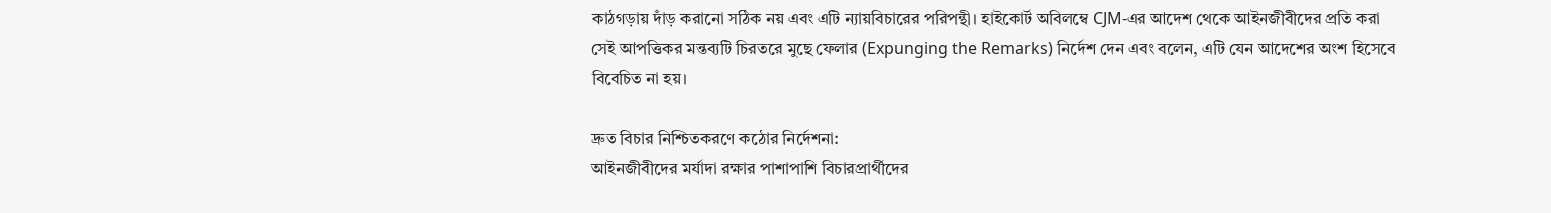কাঠগড়ায় দাঁড় করানো সঠিক নয় এবং এটি ন্যায়বিচারের পরিপন্থী। হাইকোর্ট অবিলম্বে CJM-এর আদেশ থেকে আইনজীবীদের প্রতি করা সেই আপত্তিকর মন্তব্যটি চিরতরে মুছে ফেলার (Expunging the Remarks) নির্দেশ দেন এবং বলেন, এটি যেন আদেশের অংশ হিসেবে বিবেচিত না হয়।

দ্রুত বিচার নিশ্চিতকরণে কঠোর নির্দেশনা:
আইনজীবীদের মর্যাদা রক্ষার পাশাপাশি বিচারপ্রার্থীদের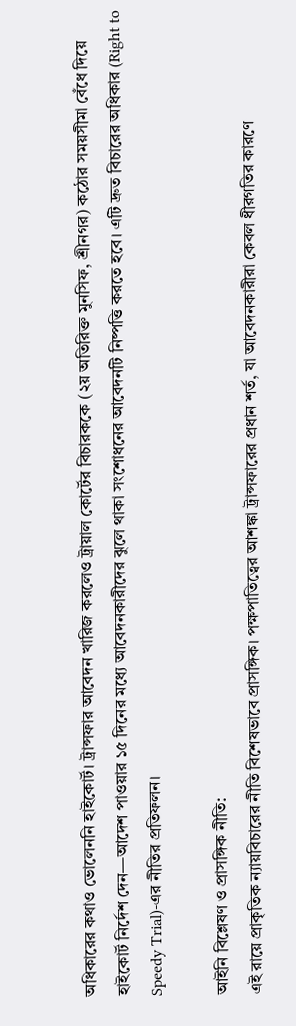অধিকারের কথাও ভোলেননি হাইকোর্ট। ট্রান্সফার আবেদন খারিজ করলেও ট্রায়াল কোর্টের বিচারককে (২য় অতিরিক্ত মুনসিফ, শ্রীনগর) কঠোর সময়সীমা বেঁধে দিয়ে হাইকোর্ট নির্দেশ দেন—আদেশ পাওয়ার ১৫ দিনের মধ্যে আবেদনকারীদের ঝুলে থাকা সংশোধনের আবেদনটি নিষ্পত্তি করতে হবে। এটি দ্রুত বিচারের অধিকার (Right to Speedy Trial)-এর নীতির প্রতিফলন।

আইনি বিশ্লেষণ ও প্রাসঙ্গিক নীতি:
এই রায়ে প্রাকৃতিক ন্যায়বিচারের নীতি বিশেষভাবে প্রাসঙ্গিক। পক্ষপাতিত্বের আশঙ্কা ট্রান্সফারের প্রধান শর্ত, যা আবেদনকারীরা কেবল ধীরগতির কারণে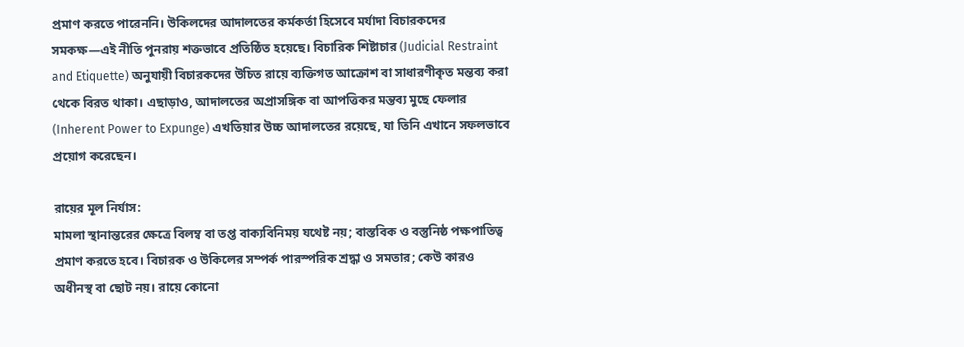প্রমাণ করতে পারেননি। উকিলদের আদালতের কর্মকর্তা হিসেবে মর্যাদা বিচারকদের সমকক্ষ—এই নীতি পুনরায় শক্তভাবে প্রতিষ্ঠিত হয়েছে। বিচারিক শিষ্টাচার (Judicial Restraint and Etiquette) অনুযায়ী বিচারকদের উচিত রায়ে ব্যক্তিগত আক্রোশ বা সাধারণীকৃত মন্তব্য করা থেকে বিরত থাকা। এছাড়াও, আদালতের অপ্রাসঙ্গিক বা আপত্তিকর মন্তব্য মুছে ফেলার (Inherent Power to Expunge) এখতিয়ার উচ্চ আদালতের রয়েছে, যা তিনি এখানে সফলভাবে প্রয়োগ করেছেন।

রায়ের মূল নির্যাস:
মামলা স্থানান্তরের ক্ষেত্রে বিলম্ব বা তপ্ত বাক্যবিনিময় যথেষ্ট নয়; বাস্তবিক ও বস্তুনিষ্ঠ পক্ষপাতিত্ব প্রমাণ করতে হবে। বিচারক ও উকিলের সম্পর্ক পারস্পরিক শ্রদ্ধা ও সমতার; কেউ কারও অধীনস্থ বা ছোট নয়। রায়ে কোনো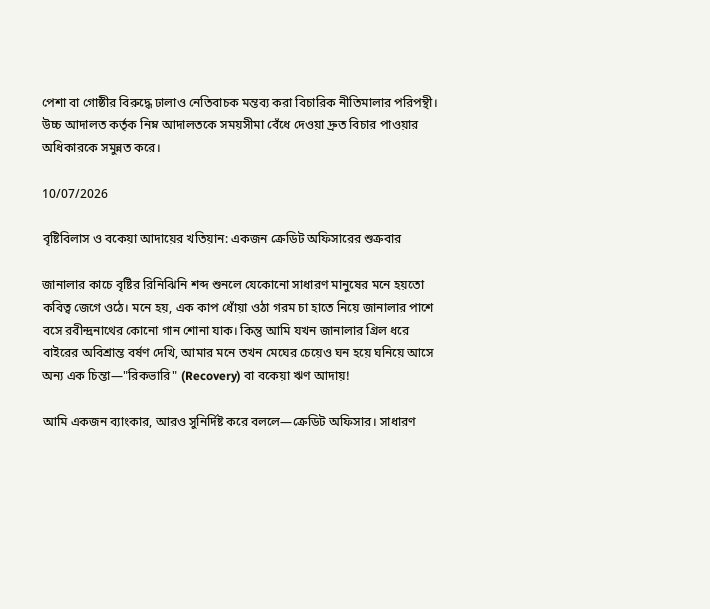পেশা বা গোষ্ঠীর বিরুদ্ধে ঢালাও নেতিবাচক মন্তব্য করা বিচারিক নীতিমালার পরিপন্থী। উচ্চ আদালত কর্তৃক নিম্ন আদালতকে সময়সীমা বেঁধে দেওয়া দ্রুত বিচার পাওয়ার অধিকারকে সমুন্নত করে।

10/07/2026

বৃষ্টিবিলাস ও বকেয়া আদায়ের খতিয়ান: একজন ক্রেডিট অফিসারের শুক্রবার

জানালার কাচে বৃষ্টির রিনিঝিনি শব্দ শুনলে যেকোনো সাধারণ মানুষের মনে হয়তো কবিত্ব জেগে ওঠে। মনে হয়, এক কাপ ধোঁয়া ওঠা গরম চা হাতে নিয়ে জানালার পাশে বসে রবীন্দ্রনাথের কোনো গান শোনা যাক। কিন্তু আমি যখন জানালার গ্রিল ধরে বাইরের অবিশ্রান্ত বর্ষণ দেখি, আমার মনে তখন মেঘের চেয়েও ঘন হয়ে ঘনিয়ে আসে অন্য এক চিন্তা—"রিকভারি" (Recovery) বা বকেয়া ঋণ আদায়!

আমি একজন ব্যাংকার, আরও সুনির্দিষ্ট করে বললে—ক্রেডিট অফিসার। সাধারণ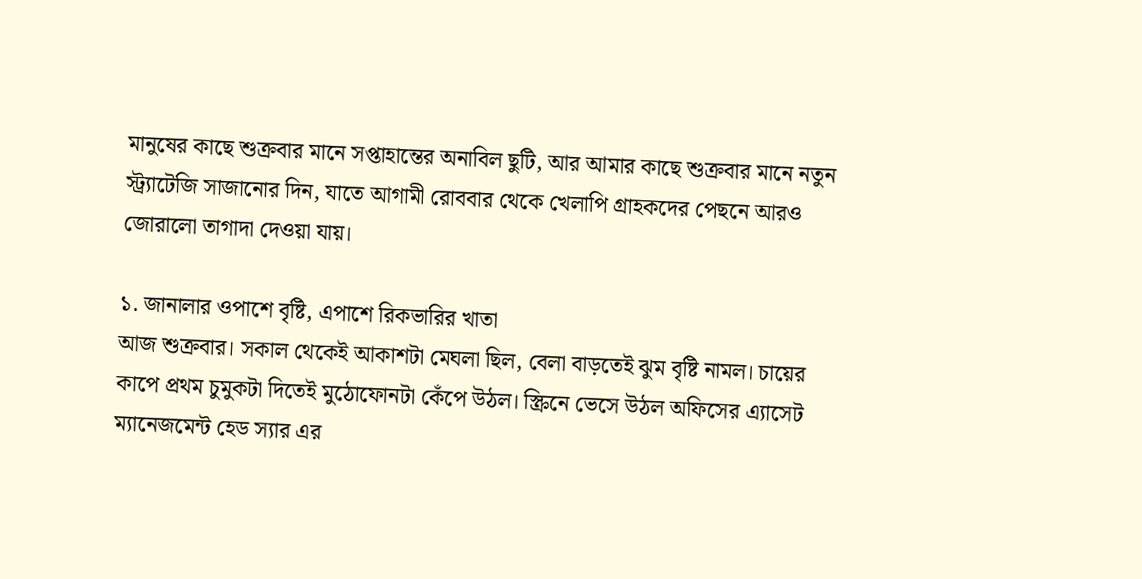মানুষের কাছে শুক্রবার মানে সপ্তাহান্তের অনাবিল ছুটি, আর আমার কাছে শুক্রবার মানে নতুন স্ট্র্যাটেজি সাজানোর দিন, যাতে আগামী রোববার থেকে খেলাপি গ্রাহকদের পেছনে আরও জোরালো তাগাদা দেওয়া যায়।

১. জানালার ওপাশে বৃষ্টি, এপাশে রিকভারির খাতা
আজ শুক্রবার। সকাল থেকেই আকাশটা মেঘলা ছিল, বেলা বাড়তেই ঝুম বৃষ্টি নামল। চায়ের কাপে প্রথম চুমুকটা দিতেই মুঠোফোনটা কেঁপে উঠল। স্ক্রিনে ভেসে উঠল অফিসের এ্যাসেট ম্যানেজমেন্ট হেড স্যার এর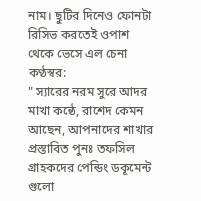নাম। ছুটির দিনেও ফোনটা রিসিভ করতেই ওপাশ থেকে ভেসে এল চেনা কণ্ঠস্বর:
" স্যারের নরম সুরে আদর মাখা কন্ঠে, রাশেদ কেমন আছেন, আপনাদের শাখার প্রস্তাবিত পুনঃ তফসিল গ্রাহকদের পেন্ডিং ডকূমেন্ট গুলো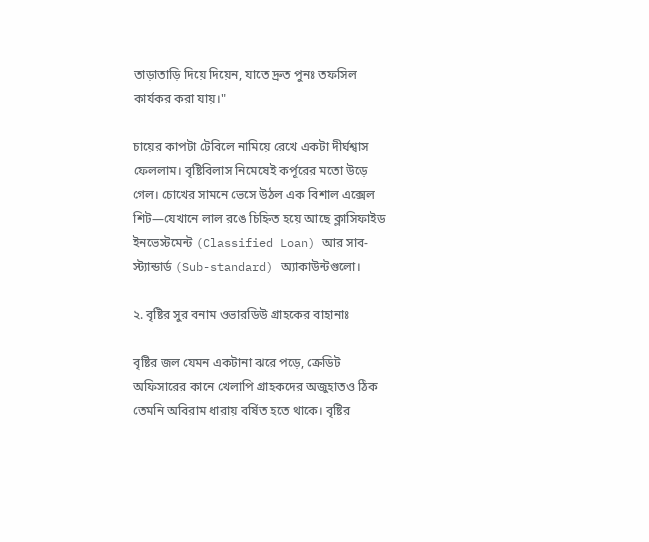তাড়াতাড়ি দিয়ে দিয়েন, যাতে দ্রুত পুনঃ তফসিল কার্যকর করা যায়।"

চায়ের কাপটা টেবিলে নামিয়ে রেখে একটা দীর্ঘশ্বাস ফেললাম। বৃষ্টিবিলাস নিমেষেই কর্পূরের মতো উড়ে গেল। চোখের সামনে ভেসে উঠল এক বিশাল এক্সেল শিট—যেখানে লাল রঙে চিহ্নিত হয়ে আছে ক্লাসিফাইড ইনভেস্টমেন্ট (Classified Loan) আর সাব-স্ট্যান্ডার্ড (Sub-standard) অ্যাকাউন্টগুলো।

২. বৃষ্টির সুর বনাম ওভারডিউ গ্রাহকের বাহানাঃ

বৃষ্টির জল যেমন একটানা ঝরে পড়ে, ক্রেডিট অফিসারের কানে খেলাপি গ্রাহকদের অজুহাতও ঠিক তেমনি অবিরাম ধারায় বর্ষিত হতে থাকে। বৃষ্টির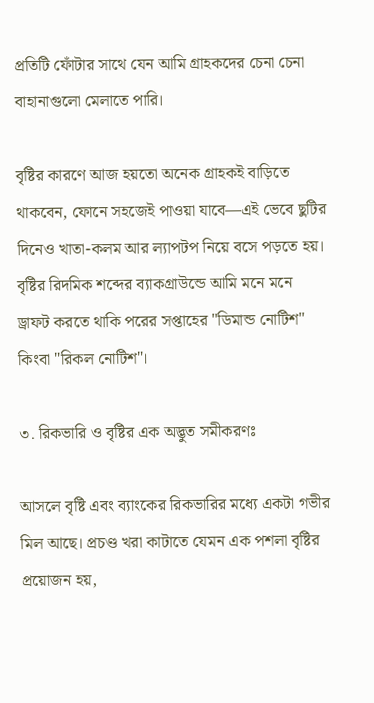প্রতিটি ফোঁটার সাথে যেন আমি গ্রাহকদের চেনা চেনা বাহানাগুলো মেলাতে পারি।

বৃষ্টির কারণে আজ হয়তো অনেক গ্রাহকই বাড়িতে থাকবেন, ফোনে সহজেই পাওয়া যাবে—এই ভেবে ছুটির দিনেও খাতা-কলম আর ল্যাপটপ নিয়ে বসে পড়তে হয়। বৃষ্টির রিদমিক শব্দের ব্যাকগ্রাউন্ডে আমি মনে মনে ড্রাফট করতে থাকি পরের সপ্তাহের "ডিমান্ড নোটিশ" কিংবা "রিকল নোটিশ"।

৩. রিকভারি ও বৃষ্টির এক অদ্ভুত সমীকরণঃ

আসলে বৃষ্টি এবং ব্যাংকের রিকভারির মধ্যে একটা গভীর মিল আছে। প্রচণ্ড খরা কাটাতে যেমন এক পশলা বৃষ্টির প্রয়োজন হয়,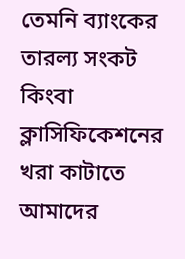তেমনি ব্যাংকের তারল্য সংকট কিংবা ক্লাসিফিকেশনের খরা কাটাতে আমাদের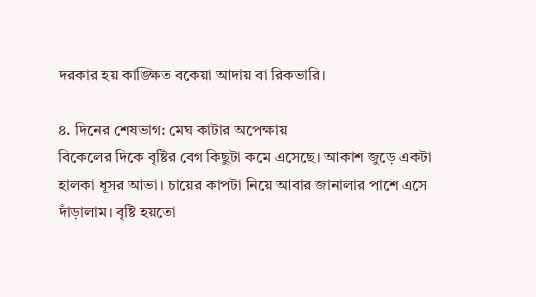দরকার হয় কাঙ্ক্ষিত বকেয়া আদায় বা রিকভারি।

৪. দিনের শেষভাগ: মেঘ কাটার অপেক্ষায়
বিকেলের দিকে বৃষ্টির বেগ কিছুটা কমে এসেছে। আকাশ জুড়ে একটা হালকা ধূসর আভা। চায়ের কাপটা নিয়ে আবার জানালার পাশে এসে দাঁড়ালাম। বৃষ্টি হয়তো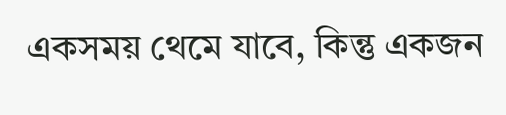একসময় থেমে যাবে, কিন্তু একজন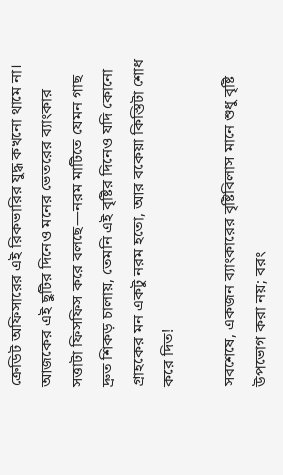ক্রেডিট অফিসারের এই রিকভারির যুদ্ধ কখনো থামে না।
আজকের এই ছুটির দিনেও মনের ভেতরের ব্যাংকার সত্তাটা ফিসফিস করে বলছে—নরম মাটিতে যেমন গাছ দ্রুত শিকড় চালায়, তেমনি এই বৃষ্টির দিনেও যদি কোনো গ্রাহকের মন একটু নরম হতো, আর বকেয়া কিস্তিটা শোধ করে দিত!

সবশেষে, একজন ব্যাংকারের বৃষ্টিবিলাস মানে শুধু বৃষ্টি উপভোগ করা নয়; বরং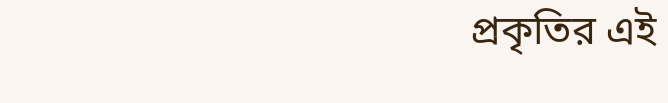প্রকৃতির এই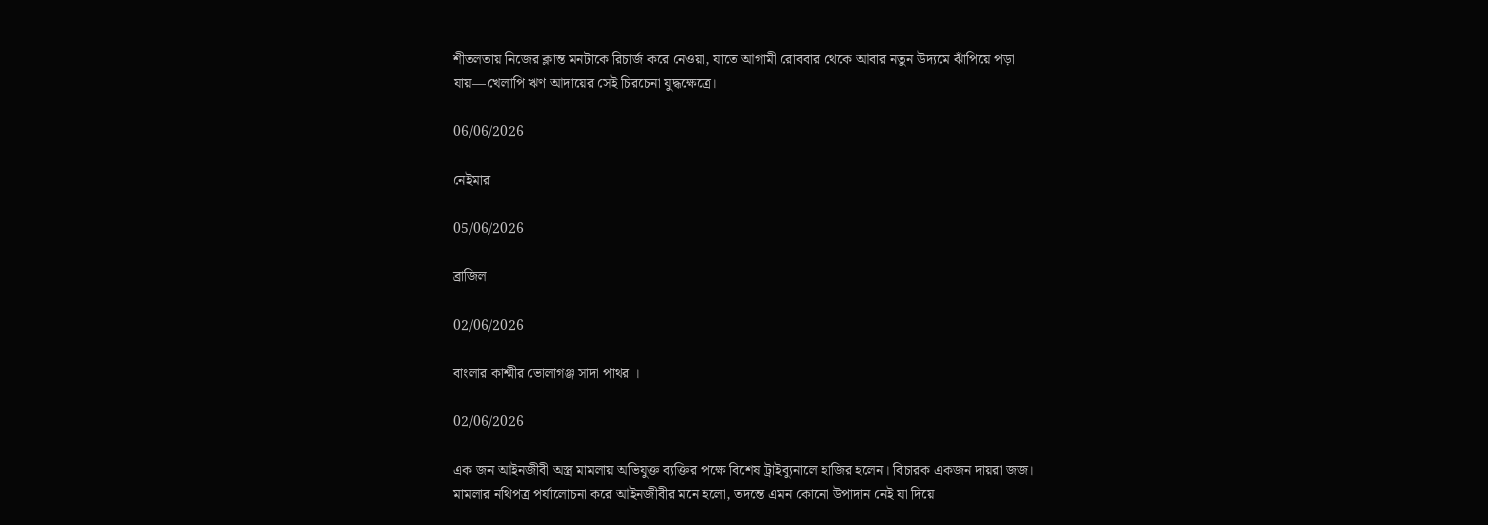শীতলতায় নিজের ক্লান্ত মনটাকে রিচার্জ করে নেওয়া, যাতে আগামী রোববার থেকে আবার নতুন উদ্যমে ঝাঁপিয়ে পড়া যায়—খেলাপি ঋণ আদায়ের সেই চিরচেনা যুদ্ধক্ষেত্রে।

06/06/2026

নেইমার

05/06/2026

ব্রাজিল

02/06/2026

বাংলার কাশ্মীর ভোলাগঞ্জ সাদা পাথর ।

02/06/2026

এক জন আইনজীবী অস্ত্র মামলায় অভিযুক্ত ব্যক্তির পক্ষে বিশেষ ট্রাইব্যুনালে হাজির হলেন। বিচারক একজন দায়রা জজ। মামলার নথিপত্র পর্যালোচনা করে আইনজীবীর মনে হলো, তদন্তে এমন কোনো উপাদান নেই যা দিয়ে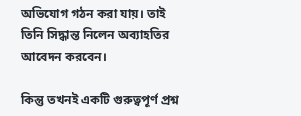অভিযোগ গঠন করা যায়। তাই তিনি সিদ্ধান্ত নিলেন অব্যাহতির আবেদন করবেন।

কিন্তু তখনই একটি গুরুত্বপূর্ণ প্রশ্ন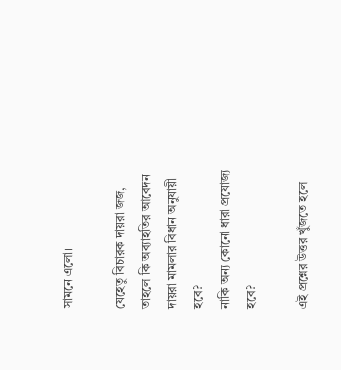সামনে এলো।

যেহেতু বিচারক দায়রা জজ, তাহলে কি অব্যাহতির আবেদন দায়রা মামলার বিধান অনুযায়ী হবে?
নাকি অন্য কোনো ধারা প্রযোজ্য হবে?

এই প্রশ্নের উত্তর খুঁজতে হলে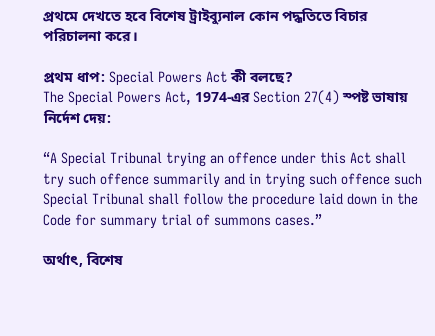প্রথমে দেখতে হবে বিশেষ ট্রাইব্যুনাল কোন পদ্ধতিতে বিচার পরিচালনা করে।

প্রথম ধাপ: Special Powers Act কী বলছে?
The Special Powers Act, 1974-এর Section 27(4) স্পষ্ট ভাষায় নির্দেশ দেয়:

“A Special Tribunal trying an offence under this Act shall try such offence summarily and in trying such offence such Special Tribunal shall follow the procedure laid down in the Code for summary trial of summons cases.”

অর্থাৎ, বিশেষ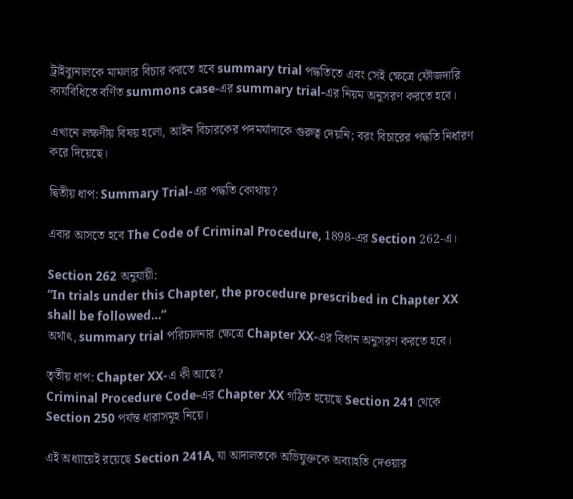ট্রাইব্যুনালকে মামলার বিচার করতে হবে summary trial পদ্ধতিতে এবং সেই ক্ষেত্রে ফৌজদারি কার্যবিধিতে বর্ণিত summons case-এর summary trial-এর নিয়ম অনুসরণ করতে হবে।

এখানে লক্ষণীয় বিষয় হলো, আইন বিচারকের পদমর্যাদাকে গুরুত্ব দেয়নি; বরং বিচারের পদ্ধতি নির্ধারণ করে দিয়েছে।

দ্বিতীয় ধাপ: Summary Trial-এর পদ্ধতি কোথায়?

এবার আসতে হবে The Code of Criminal Procedure, 1898-এর Section 262-এ।

Section 262 অনুযায়ী:
“In trials under this Chapter, the procedure prescribed in Chapter XX shall be followed…”
অর্থাৎ, summary trial পরিচালনার ক্ষেত্রে Chapter XX-এর বিধান অনুসরণ করতে হবে।

তৃতীয় ধাপ: Chapter XX-এ কী আছে?
Criminal Procedure Code-এর Chapter XX গঠিত হয়েছে Section 241 থেকে Section 250 পর্যন্ত ধারাসমূহ নিয়ে।

এই অধ্যায়েই রয়েছে Section 241A, যা আদালতকে অভিযুক্তকে অব্যাহতি দেওয়ার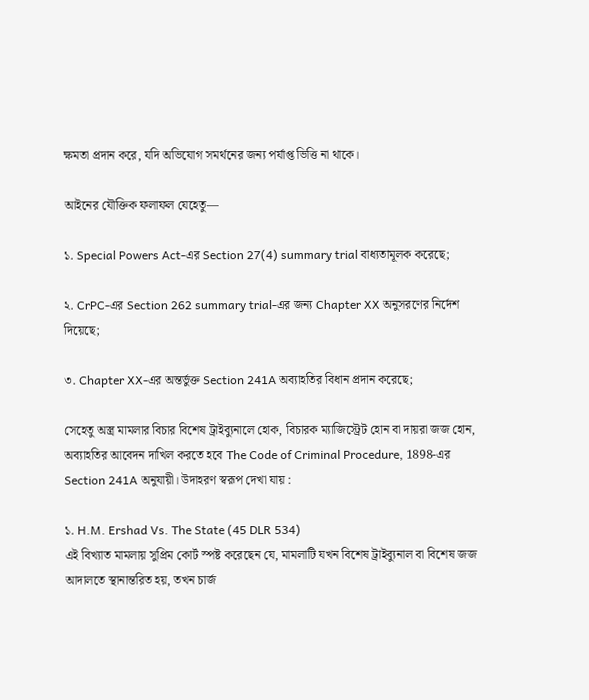ক্ষমতা প্রদান করে, যদি অভিযোগ সমর্থনের জন্য পর্যাপ্ত ভিত্তি না থাকে।

আইনের যৌক্তিক ফলাফল যেহেতু—

১. Special Powers Act-এর Section 27(4) summary trial বাধ্যতামূলক করেছে;

২. CrPC-এর Section 262 summary trial-এর জন্য Chapter XX অনুসরণের নির্দেশ দিয়েছে;

৩. Chapter XX-এর অন্তর্ভুক্ত Section 241A অব্যাহতির বিধান প্রদান করেছে;

সেহেতু অস্ত্র মামলার বিচার বিশেষ ট্রাইব্যুনালে হোক, বিচারক ম্যাজিস্ট্রেট হোন বা দায়রা জজ হোন, অব্যাহতির আবেদন দাখিল করতে হবে The Code of Criminal Procedure, 1898-এর Section 241A অনুযায়ী। উদাহরণ স্বরূপ দেখা যায় :

১. H.M. Ershad Vs. The State (45 DLR 534)
এই বিখ্যাত মামলায় সুপ্রিম কোর্ট স্পষ্ট করেছেন যে, মামলাটি যখন বিশেষ ট্রাইব্যুনাল বা বিশেষ জজ আদালতে স্থানান্তরিত হয়, তখন চার্জ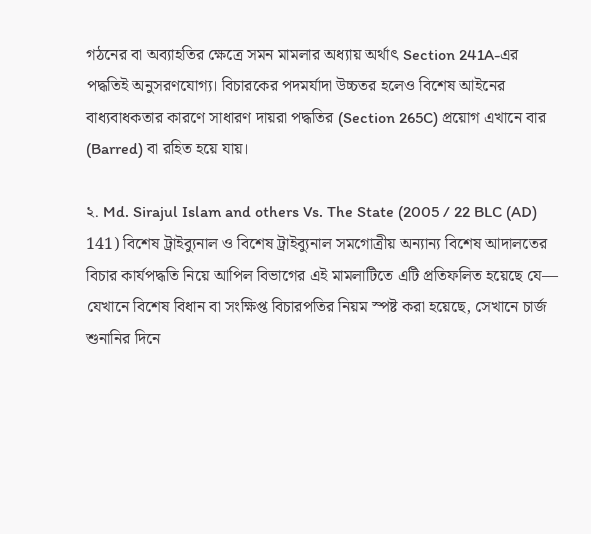গঠনের বা অব্যাহতির ক্ষেত্রে সমন মামলার অধ্যায় অর্থাৎ Section 241A-এর পদ্ধতিই অনুসরণযোগ্য। বিচারকের পদমর্যাদা উচ্চতর হলেও বিশেষ আইনের বাধ্যবাধকতার কারণে সাধারণ দায়রা পদ্ধতির (Section 265C) প্রয়োগ এখানে বার (Barred) বা রহিত হয়ে যায়।

২. Md. Sirajul Islam and others Vs. The State (2005 / 22 BLC (AD) 141) বিশেষ ট্রাইব্যুনাল ও বিশেষ ট্রাইব্যুনাল সমগোত্রীয় অন্যান্য বিশেষ আদালতের বিচার কার্যপদ্ধতি নিয়ে আপিল বিভাগের এই মামলাটিতে এটি প্রতিফলিত হয়েছে যে— যেখানে বিশেষ বিধান বা সংক্ষিপ্ত বিচারপতির নিয়ম স্পষ্ট করা হয়েছে, সেখানে চার্জ শুনানির দিনে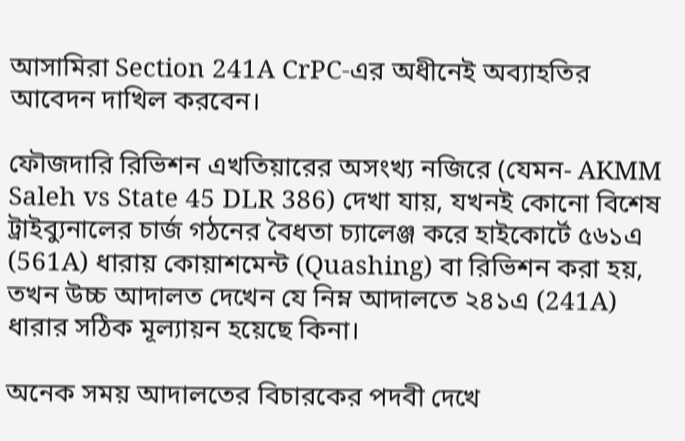আসামিরা Section 241A CrPC-এর অধীনেই অব্যাহতির আবেদন দাখিল করবেন।

ফৌজদারি রিভিশন এখতিয়ারের অসংখ্য নজিরে (যেমন- AKMM Saleh vs State 45 DLR 386) দেখা যায়, যখনই কোনো বিশেষ ট্রাইব্যুনালের চার্জ গঠনের বৈধতা চ্যালেঞ্জ করে হাইকোর্টে ৫৬১এ (561A) ধারায় কোয়াশমেন্ট (Quashing) বা রিভিশন করা হয়, তখন উচ্চ আদালত দেখেন যে নিম্ন আদালতে ২৪১এ (241A) ধারার সঠিক মূল্যায়ন হয়েছে কিনা।

অনেক সময় আদালতের বিচারকের পদবী দেখে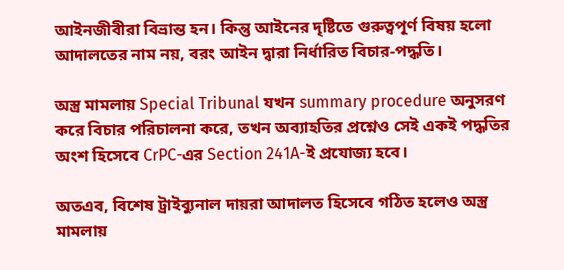আইনজীবীরা বিভ্রান্ত হন। কিন্তু আইনের দৃষ্টিতে গুরুত্বপূর্ণ বিষয় হলো আদালতের নাম নয়, বরং আইন দ্বারা নির্ধারিত বিচার-পদ্ধতি।

অস্ত্র মামলায় Special Tribunal যখন summary procedure অনুসরণ করে বিচার পরিচালনা করে, তখন অব্যাহতির প্রশ্নেও সেই একই পদ্ধতির অংশ হিসেবে CrPC-এর Section 241A-ই প্রযোজ্য হবে।

অতএব, বিশেষ ট্রাইব্যুনাল দায়রা আদালত হিসেবে গঠিত হলেও অস্ত্র মামলায়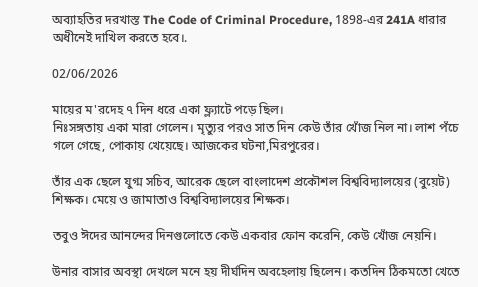অব্যাহতির দরখাস্ত The Code of Criminal Procedure, 1898-এর 241A ধারার অধীনেই দাখিল করতে হবে।.

02/06/2026

মায়ের ম'রদেহ ৭ দিন ধরে একা ফ্ল্যাটে পড়ে ছিল।
নিঃসঙ্গতায় একা মারা গেলেন। মৃত্যুর পরও সাত দিন কেউ তাঁর খোঁজ নিল না। লাশ পঁচে গলে গেছে, পোকায় খেয়েছে। আজকের ঘটনা,মিরপুরের।

তাঁর এক ছেলে যুগ্ম সচিব, আরেক ছেলে বাংলাদেশ প্রকৌশল বিশ্ববিদ্যালয়ের (বুয়েট) শিক্ষক। মেয়ে ও জামাতাও বিশ্ববিদ্যালয়ের শিক্ষক।

তবুও ঈদের আনন্দের দিনগুলোতে কেউ একবার ফোন করেনি, কেউ খোঁজ নেয়নি।

উনার বাসার অবস্থা দেখলে মনে হয় দীর্ঘদিন অবহেলায় ছিলেন। কতদিন ঠিকমতো খেতে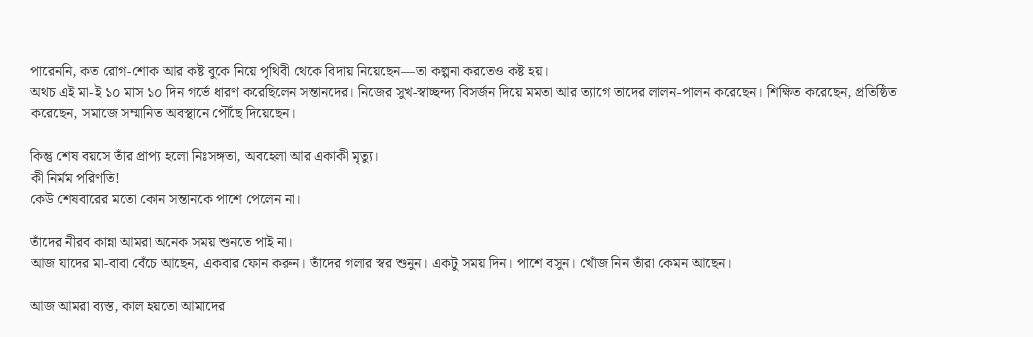পারেননি, কত রোগ-শোক আর কষ্ট বুকে নিয়ে পৃথিবী থেকে বিদায় নিয়েছেন—তা কল্পনা করতেও কষ্ট হয়।
অথচ এই মা-ই ১০ মাস ১০ দিন গর্ভে ধারণ করেছিলেন সন্তানদের। নিজের সুখ-স্বাচ্ছন্দ্য বিসর্জন দিয়ে মমতা আর ত্যাগে তাদের লালন-পালন করেছেন। শিক্ষিত করেছেন, প্রতিষ্ঠিত করেছেন, সমাজে সম্মানিত অবস্থানে পৌঁছে দিয়েছেন।

কিন্তু শেষ বয়সে তাঁর প্রাপ্য হলো নিঃসঙ্গতা, অবহেলা আর একাকী মৃত্যু।
কী নির্মম পরিণতি!
কেউ শেষবারের মতো কোন সন্তানকে পাশে পেলেন না।

তাঁদের নীরব কান্না আমরা অনেক সময় শুনতে পাই না।
আজ যাদের মা-বাবা বেঁচে আছেন, একবার ফোন করুন। তাঁদের গলার স্বর শুনুন। একটু সময় দিন। পাশে বসুন। খোঁজ নিন তাঁরা কেমন আছেন।

আজ আমরা ব্যস্ত, কাল হয়তো আমাদের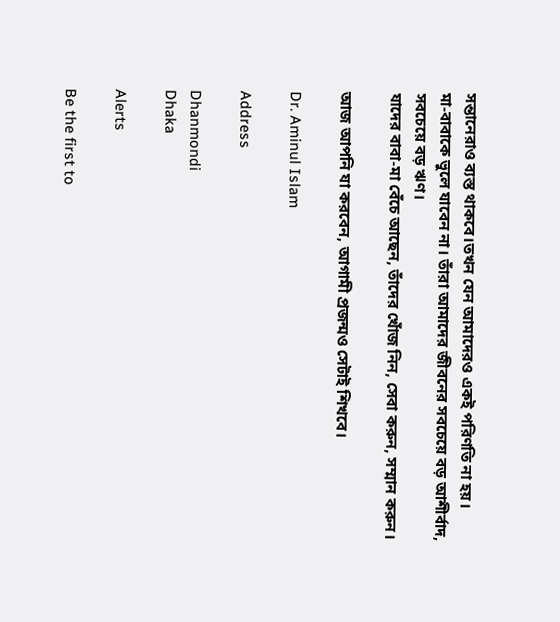সন্তানেরাও ব্যস্ত থাকবে।তখন যেন আমাদেরও একই পরিণতি না হয়।
মা-বাবাকে ভুলে যাবেন না। তাঁরা আমাদের জীবনের সবচেয়ে বড় আশীর্বাদ, সবচেয়ে বড় ঋণ।
যাদের বাবা-মা বেঁচে আছেন, তাঁদের খোঁজ নিন, সেবা করুন, সম্মান করুন।

আজ আপনি যা করবেন, আগামী প্রজন্মও সেটাই শিখবে।

Dr. Aminul Islam

Address

Dhanmondi
Dhaka

Alerts

Be the first to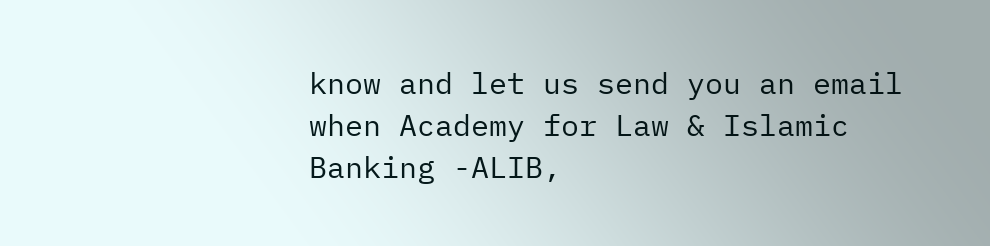know and let us send you an email when Academy for Law & Islamic Banking -ALIB,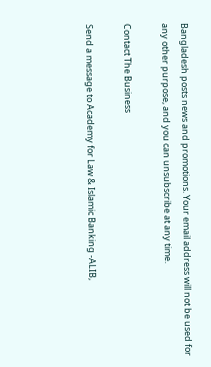Bangladesh posts news and promotions. Your email address will not be used for any other purpose, and you can unsubscribe at any time.

Contact The Business

Send a message to Academy for Law & Islamic Banking -ALIB,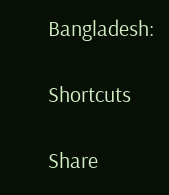Bangladesh:

Shortcuts

Share